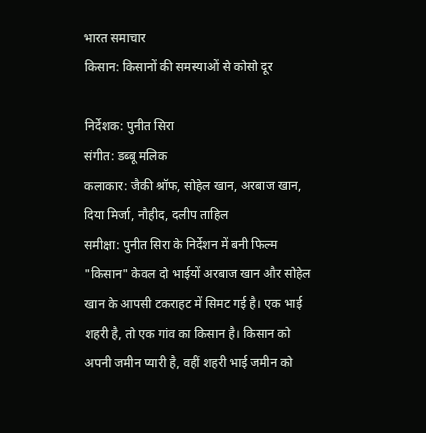भारत समाचार
किसान: किसानों की समस्याओं से कोसो दूर

निर्देशक: पुनीत सिरा
संगीत: डब्बू मलिक
कलाकार: जैकी श्रॉफ, सोहेल खान, अरबाज खान, दिया मिर्जा, नौहीद, दलीप ताहिल
समीक्षा: पुनीत सिरा के निर्देशन में बनी फिल्म "किसान" केवल दो भाईयों अरबाज खान और सोहेल खान के आपसी टकराहट में सिमट गई है। एक भाई शहरी है, तो एक गांव का किसान है। किसान को अपनी जमीन प्यारी है, वहीं शहरी भाई जमीन को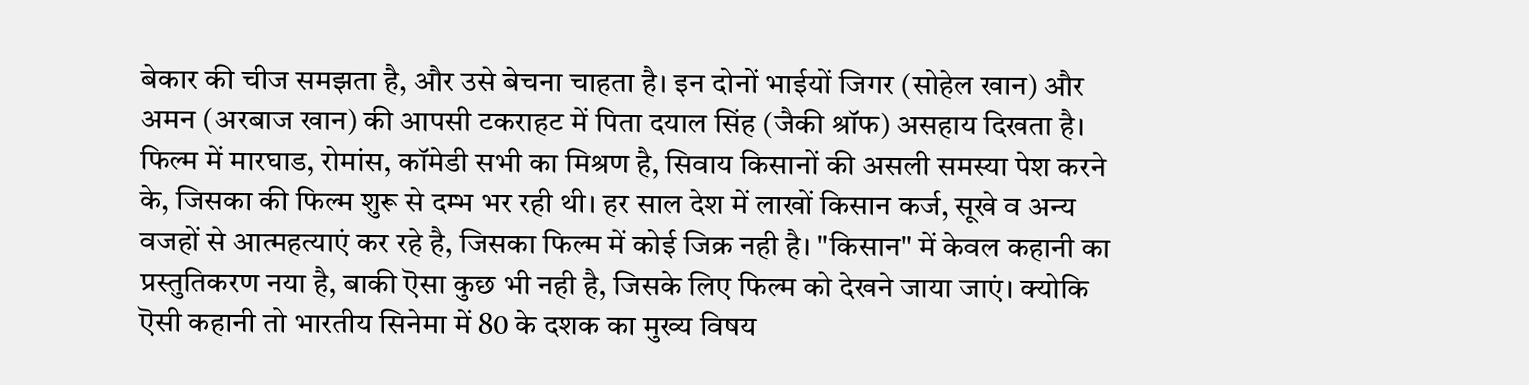बेकार की चीज समझता है, और उसे बेचना चाहता है। इन दोनों भाईयों जिगर (सोहेल खान) और अमन (अरबाज खान) की आपसी टकराहट में पिता दयाल सिंह (जैकी श्रॉफ) असहाय दिखता है।
फिल्म में मारघाड, रोमांस, कॉमेडी सभी का मिश्रण है, सिवाय किसानों की असली समस्या पेश करने के, जिसका की फिल्म शुरू से दम्भ भर रही थी। हर साल देश में लाखों किसान कर्ज, सूखे व अन्य वजहों से आत्महत्याएं कर रहे है, जिसका फिल्म में कोई जिक्र नही है। "किसान" में केवल कहानी का प्रस्तुतिकरण नया है, बाकी ऎसा कुछ भी नही है, जिसके लिए फिल्म को देखने जाया जाएं। क्योकि ऎसी कहानी तो भारतीय सिनेमा में 80 के दशक का मुख्य विषय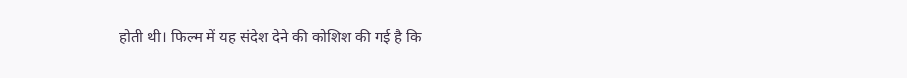होती थी। फिल्म में यह संदेश देने की कोशिश की गई है कि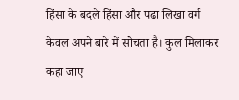हिंसा के बदले हिंसा और पढा लिखा वर्ग केवल अपने बारे में सोचता है। कुल मिलाकर कहा जाए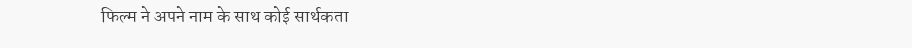फिल्म ने अपने नाम के साथ कोई सार्थकता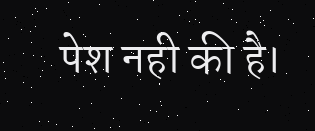पेश नही की है।